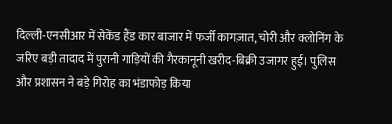दिल्ली-एनसीआर में सेकेंड हैंड कार बाजार में फर्जी कागज़ात, चोरी और क्लोनिंग के जरिए बड़ी तादाद में पुरानी गाड़ियों की गैरकानूनी खरीद-बिक्री उजागर हुई। पुलिस और प्रशासन ने बड़े गिरोह का भंडाफोड़ किया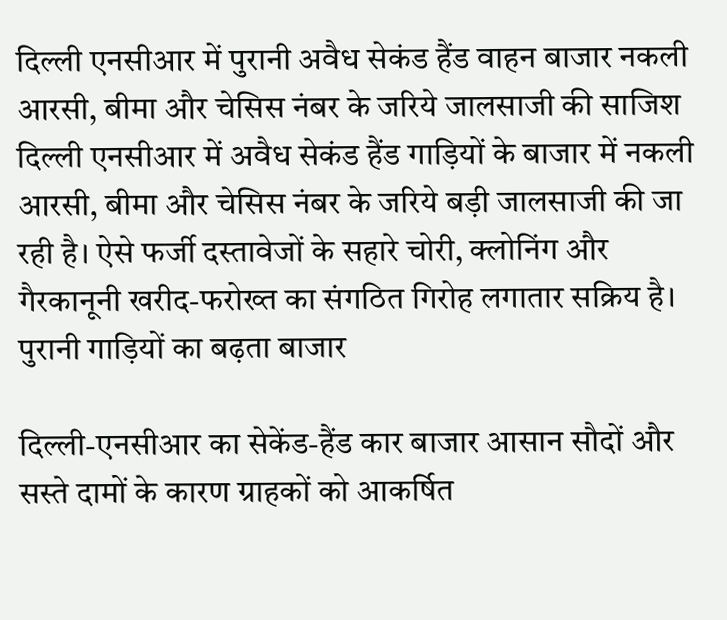दिल्ली एनसीआर में पुरानी अवैध सेकंड हैंड वाहन बाजार नकली आरसी, बीमा और चेसिस नंबर के जरिये जालसाजी की साजिश
दिल्ली एनसीआर में अवैध सेकंड हैंड गाड़ियों के बाजार में नकली आरसी, बीमा और चेसिस नंबर के जरिये बड़ी जालसाजी की जा रही है। ऐसे फर्जी दस्तावेजों के सहारे चोरी, क्लोनिंग और गैरकानूनी खरीद-फरोख्त का संगठित गिरोह लगातार सक्रिय है।
पुरानी गाड़ियों का बढ़ता बाजार

दिल्ली-एनसीआर का सेकेंड-हैंड कार बाजार आसान सौदों और सस्ते दामों के कारण ग्राहकों को आकर्षित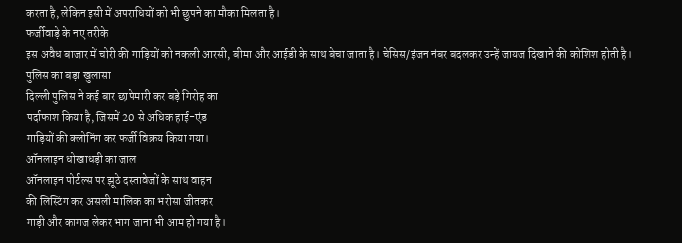करता है, लेकिन इसी में अपराधियों को भी छुपने का मौका मिलता है।
फर्जीवाड़े के नए तरीके
इस अवैध बाजार में चोरी की गाड़ियों को नकली आरसी, बीमा और आईडी के साथ बेचा जाता है। चेसिस/इंजन नंबर बदलकर उन्हें जायज दिखाने की कोशिश होती है।
पुलिस का बड़ा खुलासा
दिल्ली पुलिस ने कई बार छापेमारी कर बड़े गिरोह का
पर्दाफाश किया है, जिसमें 20 से अधिक हाई-एंड
गाड़ियों की क्लोनिंग कर फर्जी विक्रय किया गया।
ऑनलाइन धोखाधड़ी का जाल
ऑनलाइन पोर्टल्स पर झूठे दस्तावेजों के साथ वाहन
की लिस्टिंग कर असली मालिक का भरोसा जीतकर
गाड़ी और कागज लेकर भाग जाना भी आम हो गया है।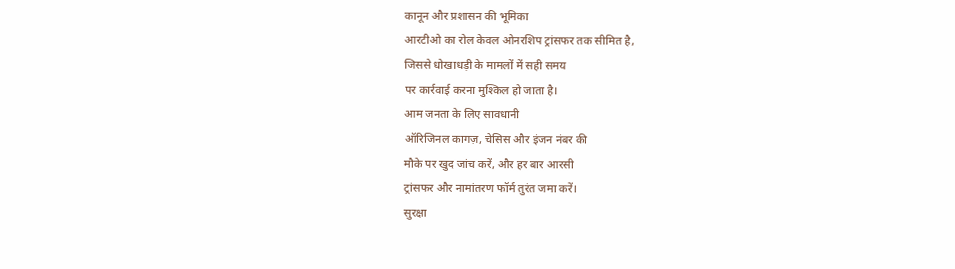कानून और प्रशासन की भूमिका
आरटीओ का रोल केवल ओनरशिप ट्रांसफर तक सीमित है,
जिससे धोखाधड़ी के मामलों में सही समय
पर कार्रवाई करना मुश्किल हो जाता है।
आम जनता के लिए सावधानी
ऑरिजिनल कागज़, चेसिस और इंजन नंबर की
मौके पर खुद जांच करें, और हर बार आरसी
ट्रांसफर और नामांतरण फॉर्म तुरंत जमा करें।
सुरक्षा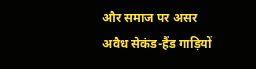और समाज पर असर
अवैध सेकंड-हैंड गाड़ियों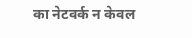का नेटवर्क न केवल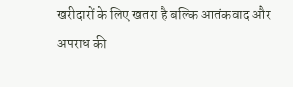खरीदारों के लिए खतरा है बल्कि आतंकवाद और
अपराध की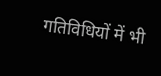गतिविधियों में भी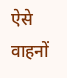ऐसे वाहनों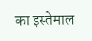का इस्तेमाल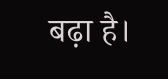बढ़ा है।